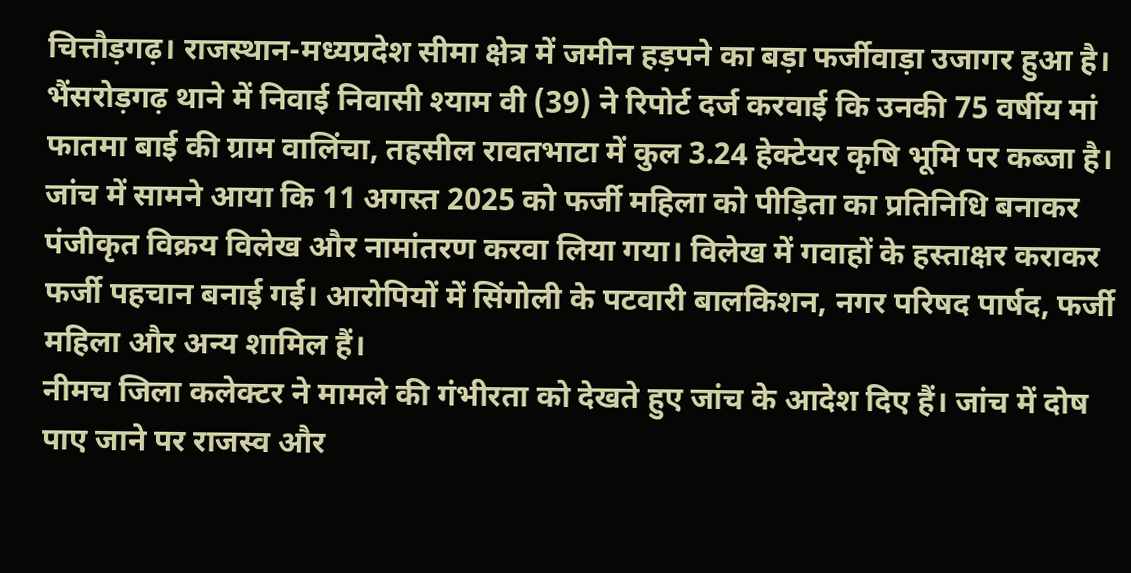चित्तौड़गढ़। राजस्थान-मध्यप्रदेश सीमा क्षेत्र में जमीन हड़पने का बड़ा फर्जीवाड़ा उजागर हुआ है। भैंसरोड़गढ़ थाने में निवाई निवासी श्याम वी (39) ने रिपोर्ट दर्ज करवाई कि उनकी 75 वर्षीय मां फातमा बाई की ग्राम वालिंचा, तहसील रावतभाटा में कुल 3.24 हेक्टेयर कृषि भूमि पर कब्जा है।
जांच में सामने आया कि 11 अगस्त 2025 को फर्जी महिला को पीड़िता का प्रतिनिधि बनाकर पंजीकृत विक्रय विलेख और नामांतरण करवा लिया गया। विलेख में गवाहों के हस्ताक्षर कराकर फर्जी पहचान बनाई गई। आरोपियों में सिंगोली के पटवारी बालकिशन, नगर परिषद पार्षद, फर्जी महिला और अन्य शामिल हैं।
नीमच जिला कलेक्टर ने मामले की गंभीरता को देखते हुए जांच के आदेश दिए हैं। जांच में दोष पाए जाने पर राजस्व और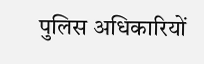पुलिस अधिकारियों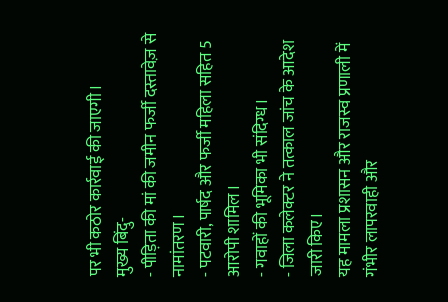पर भी कठोर कार्रवाई की जाएगी।
मुख्य बिंदु-
- पीड़िता की मां की जमीन फर्जी दस्तावेज़ से नामांतरण।
- पटवारी, पार्षद और फर्जी महिला सहित 5 आरोपी शामिल।
- गवाहों की भूमिका भी संदिग्ध।
- जिला कलेक्टर ने तत्काल जांच के आदेश जारी किए।
यह मामला प्रशासन और राजस्व प्रणाली में गंभीर लापरवाही और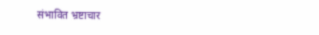संभावित भ्रष्टाचार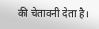की चेतावनी देता है।